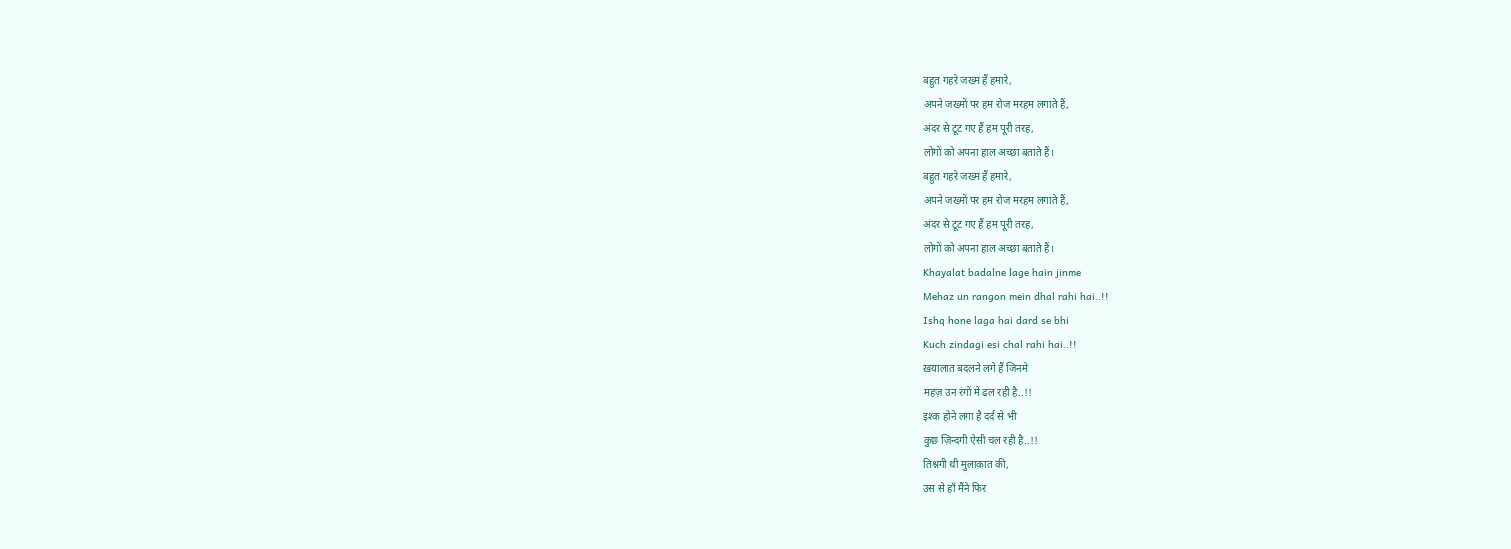बहुत गहरे जख्म हैं हमारे,
अपने जख्मों पर हम रोज मरहम लगाते हैं,
अंदर से टूट गए हैं हम पूरी तरह,
लोगों को अपना हाल अच्छा बताते हैं।
बहुत गहरे जख्म हैं हमारे,
अपने जख्मों पर हम रोज मरहम लगाते हैं,
अंदर से टूट गए हैं हम पूरी तरह,
लोगों को अपना हाल अच्छा बताते हैं।
Khayalat badalne lage hain jinme
Mehaz un rangon mein dhal rahi hai..!!
Ishq hone laga hai dard se bhi
Kuch zindagi esi chal rahi hai..!!
ख़यालात बदलने लगे हैं जिनमे
महज़ उन रंगों में ढल रही है..!!
इश्क होने लगा है दर्द से भी
कुछ ज़िन्दगी ऐसी चल रही है..!!
तिश्नगी थी मुलाक़ात की,
उस से हाँ मैंने फिर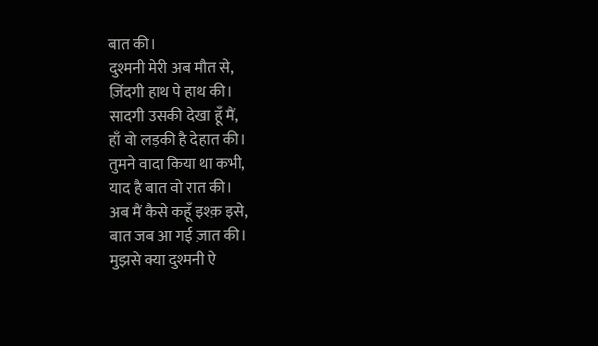बात की।
दुश्मनी मेरी अब मौत से,
ज़िंदगी हाथ पे हाथ की।
सादगी उसकी देखा हूँ मैं,
हाँ वो लड़की है देहात की।
तुमने वादा किया था कभी,
याद है बात वो रात की।
अब मैं कैसे कहूँ इश्क़ इसे,
बात जब आ गई ज़ात की।
मुझसे क्या दुश्मनी ऐ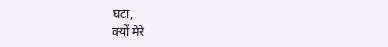घटा,
क्यों मेरे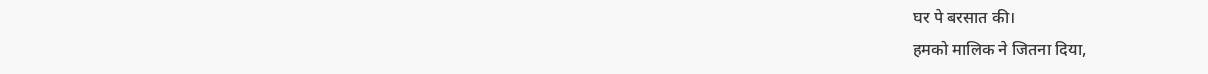घर पे बरसात की।
हमको मालिक ने जितना दिया,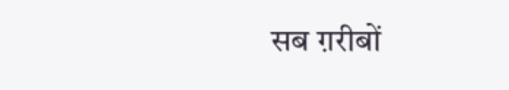सब ग़रीबों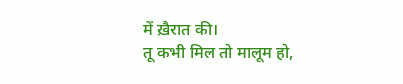में ख़ैरात की।
तू कभी मिल तो मालूम हो,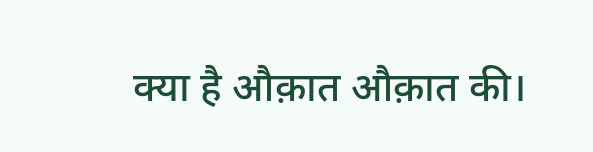क्या है औक़ात औक़ात की।